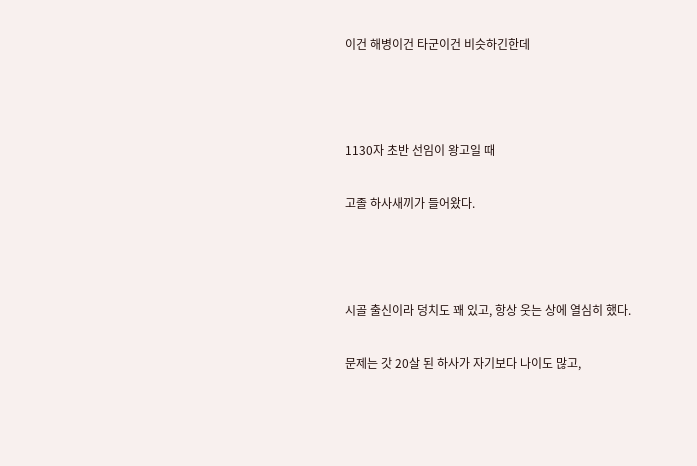이건 해병이건 타군이건 비슷하긴한데



1130자 초반 선임이 왕고일 때

고졸 하사새끼가 들어왔다.



시골 출신이라 덩치도 꽤 있고, 항상 웃는 상에 열심히 했다.

문제는 갓 20살 된 하사가 자기보다 나이도 많고,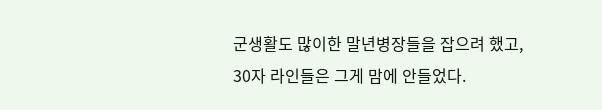군생활도 많이한 말년병장들을 잡으려 했고, 30자 라인들은 그게 맘에 안들었다.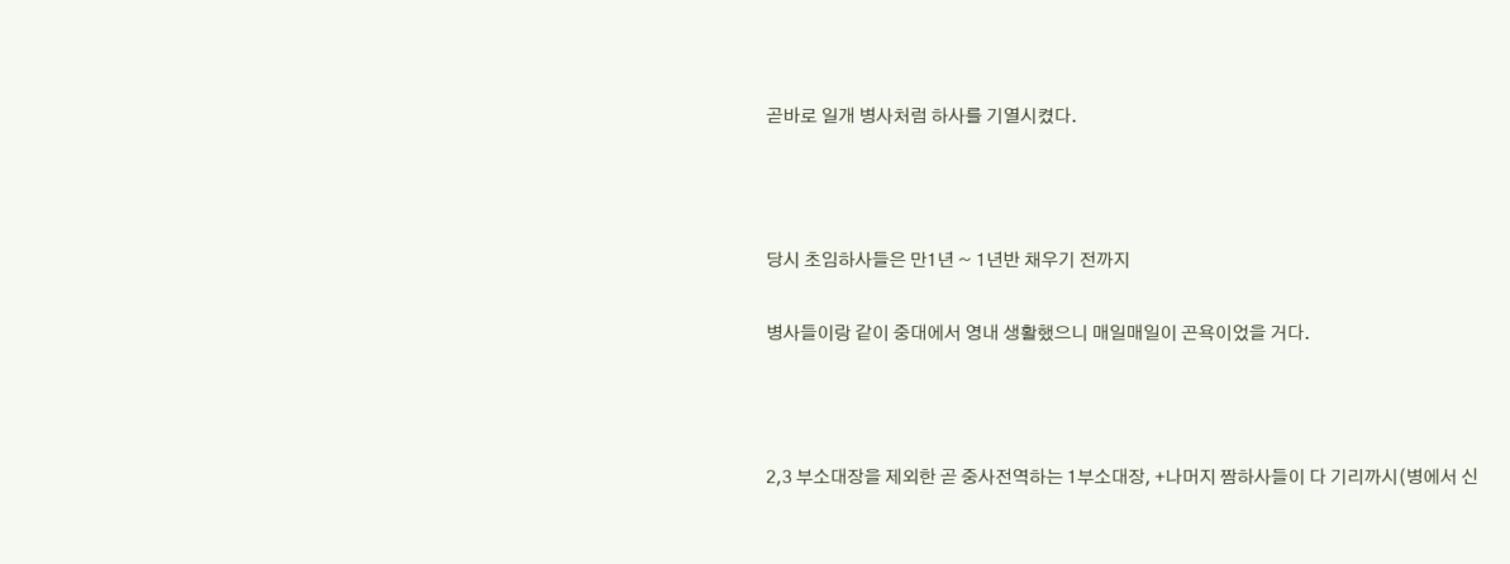곧바로 일개 병사처럼 하사를 기열시켰다.



당시 초임하사들은 만1년 ~ 1년반 채우기 전까지

병사들이랑 같이 중대에서 영내 생활했으니 매일매일이 곤욕이었을 거다.



2,3 부소대장을 제외한 곧 중사전역하는 1부소대장, +나머지 짬하사들이 다 기리까시(병에서 신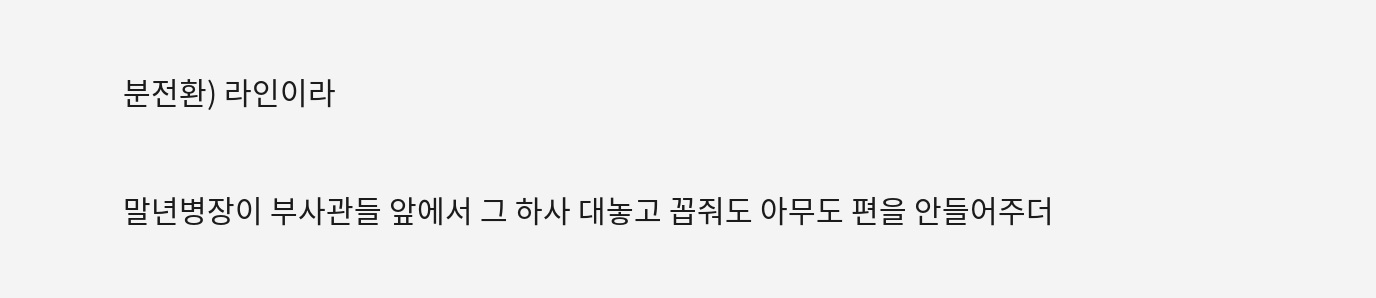분전환) 라인이라

말년병장이 부사관들 앞에서 그 하사 대놓고 꼽줘도 아무도 편을 안들어주더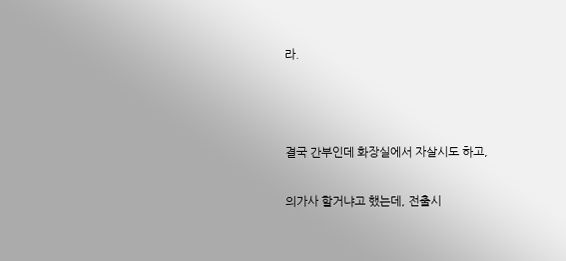라.



결국 간부인데 화장실에서 자살시도 하고,

의가사 할거냐고 했는데, 전출시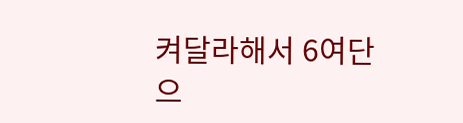켜달라해서 6여단으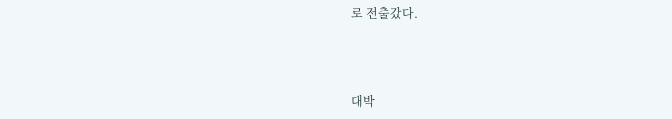로 전출갔다.



대박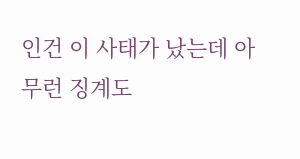인건 이 사태가 났는데 아무런 징계도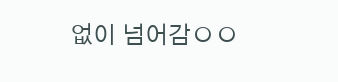없이 넘어감ㅇㅇ